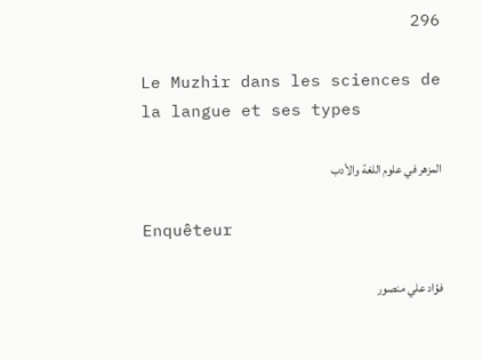296

Le Muzhir dans les sciences de la langue et ses types

المزهر في علوم اللغة والأدب

Enquêteur

فؤاد علي منصور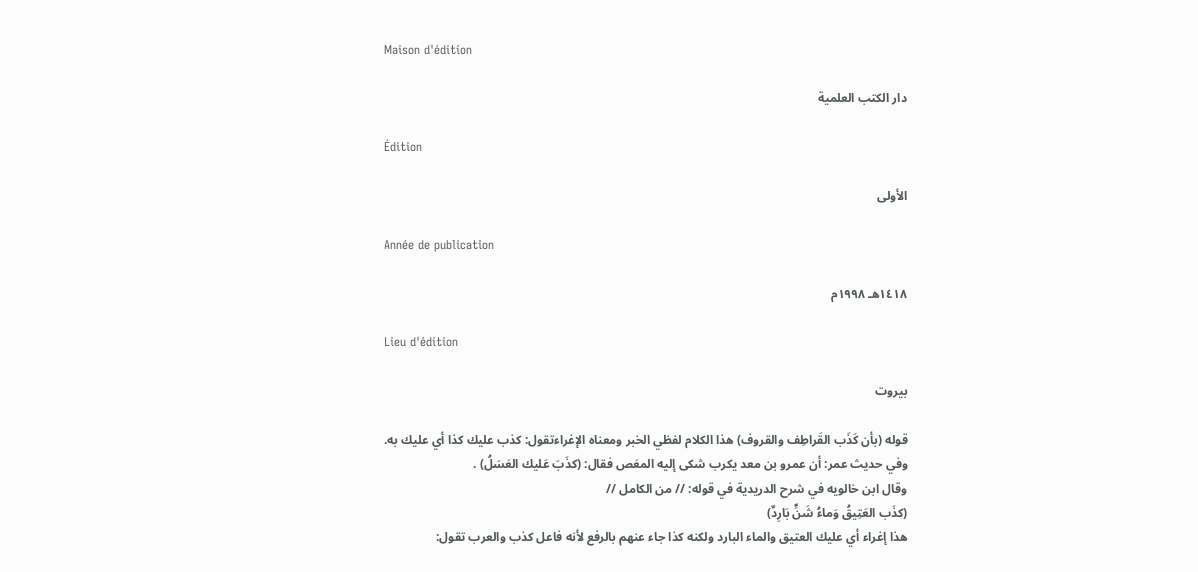Maison d'édition

دار الكتب العلمية

Édition

الأولى

Année de publication

١٤١٨هـ ١٩٩٨م

Lieu d'édition

بيروت

قوله (بأن كَذَب القَراطِف والقروف) هذا الكلام لفظي الخبر ومعناه الإغراءتقول: كذب عليك كذا أي عليك به.
وفي حديث عمر: أن عمرو بن معد يكرب شكى إليه المعَص فقال: (كذَبَ عَليك العَسَلُ) .
وقال ابن خالويه في شرح الدريدية في قوله: // من الكامل //
(كذَب العَتِيقُ وَماءُ شَنٍّ بَارِدٌ)
هذا إغراء أي عليك العتيق والماء البارد ولكنه كذا جاء عنهم بالرفع لأنه فاعل كذب والعرب تقول: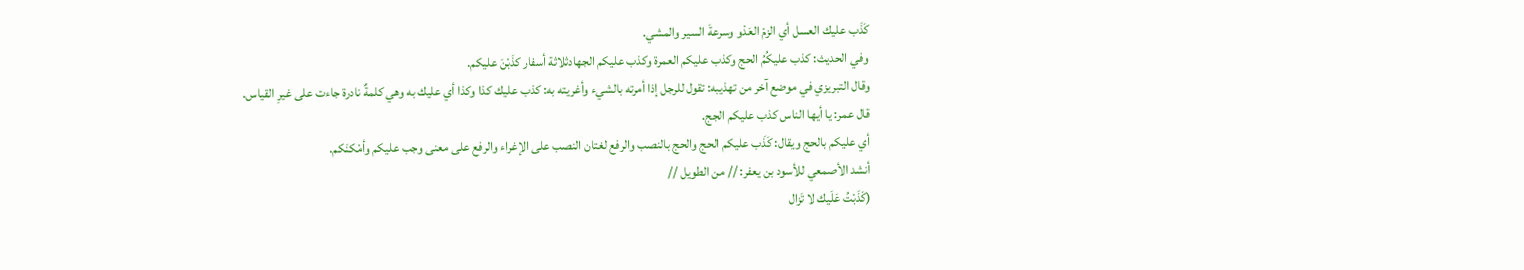كَذَب عليك العسل أي الزمْ العَدْو وسرعةَ السير والمشي.
وفي الحديث: كذب عليكُمُ الحج وكذب عليكم العمرة وكذب عليكم الجهادثلاثة أسفار كذَبْنَ عليكم.
وقال التبريزي في موضع آخر من تهذيبه: تقول للرجل إذا أمرته بالشيء وأغريته به: كذب عليك كذا وكذا أي عليك به وهي كلمةٌ نادرة جاءت على غيرِ القياس.
قال عمر: يا أيها الناس كذب عليكم الجج.
أي عليكم بالحج ويقال: كَذَب عليكم الحج والحج بالنصب والرفع لغتان النصب على الإغراء والرفع على معنى وجب عليكم وأمْكنَكم.
أنشد الأصمعي للأسود بن يعفر: // من الطويل //
(كَذَبْتُ عَلَيك لا تَزال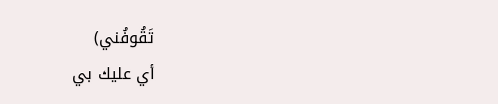تَقُوفُني)
أي عليك بي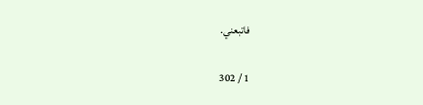فاتبعني.

1 / 302